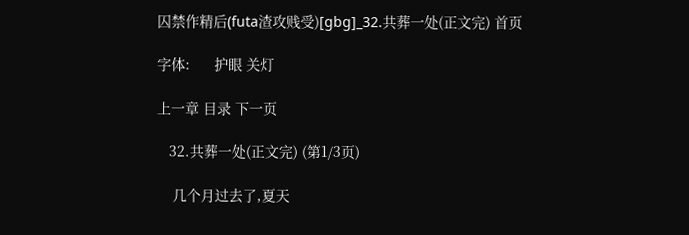囚禁作精后(futa渣攻贱受)[gbg]_32.共葬一处(正文完) 首页

字体:      护眼 关灯

上一章 目录 下一页

   32.共葬一处(正文完) (第1/3页)

    几个月过去了,夏天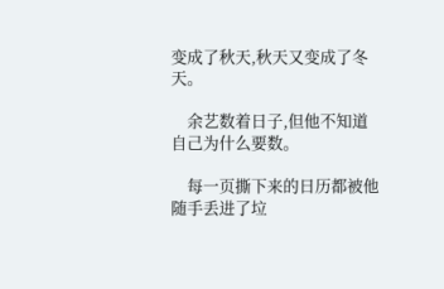变成了秋天,秋天又变成了冬天。

    余艺数着日子,但他不知道自己为什么要数。

    每一页撕下来的日历都被他随手丢进了垃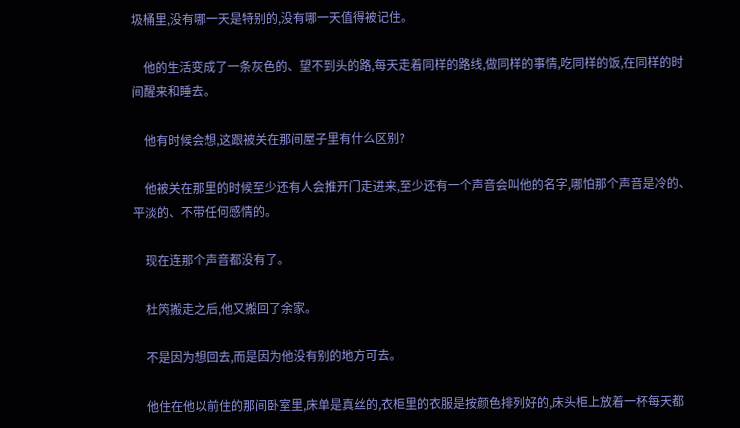圾桶里,没有哪一天是特别的,没有哪一天值得被记住。

    他的生活变成了一条灰色的、望不到头的路,每天走着同样的路线,做同样的事情,吃同样的饭,在同样的时间醒来和睡去。

    他有时候会想,这跟被关在那间屋子里有什么区别?

    他被关在那里的时候至少还有人会推开门走进来,至少还有一个声音会叫他的名字,哪怕那个声音是冷的、平淡的、不带任何感情的。

    现在连那个声音都没有了。

    杜笍搬走之后,他又搬回了余家。

    不是因为想回去,而是因为他没有别的地方可去。

    他住在他以前住的那间卧室里,床单是真丝的,衣柜里的衣服是按颜色排列好的,床头柜上放着一杯每天都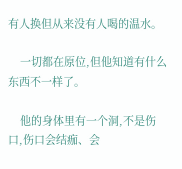有人换但从来没有人喝的温水。

    一切都在原位,但他知道有什么东西不一样了。

    他的身体里有一个洞,不是伤口,伤口会结痂、会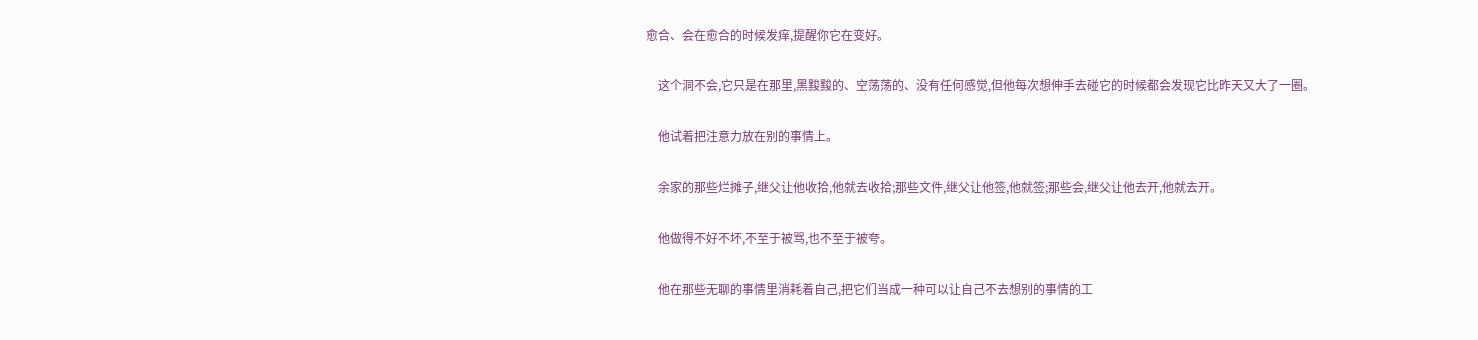愈合、会在愈合的时候发痒,提醒你它在变好。

    这个洞不会,它只是在那里,黑黢黢的、空荡荡的、没有任何感觉,但他每次想伸手去碰它的时候都会发现它比昨天又大了一圈。

    他试着把注意力放在别的事情上。

    余家的那些烂摊子,继父让他收拾,他就去收拾;那些文件,继父让他签,他就签;那些会,继父让他去开,他就去开。

    他做得不好不坏,不至于被骂,也不至于被夸。

    他在那些无聊的事情里消耗着自己,把它们当成一种可以让自己不去想别的事情的工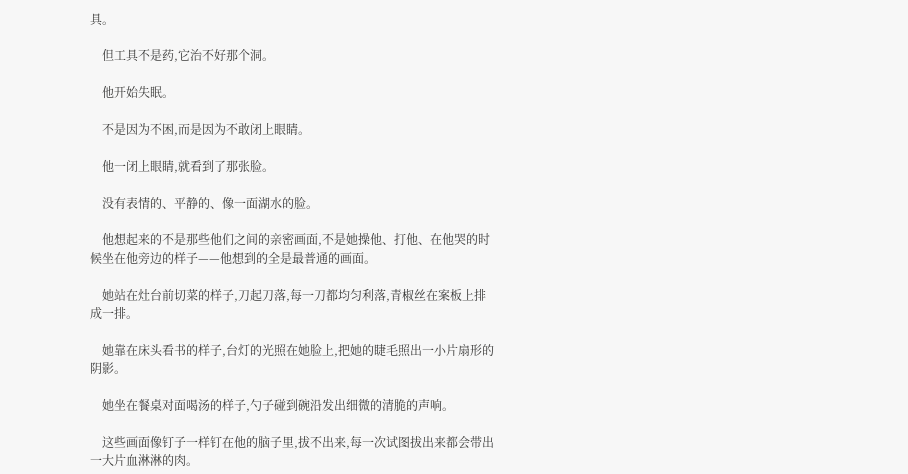具。

    但工具不是药,它治不好那个洞。

    他开始失眠。

    不是因为不困,而是因为不敢闭上眼睛。

    他一闭上眼睛,就看到了那张脸。

    没有表情的、平静的、像一面湖水的脸。

    他想起来的不是那些他们之间的亲密画面,不是她操他、打他、在他哭的时候坐在他旁边的样子——他想到的全是最普通的画面。

    她站在灶台前切菜的样子,刀起刀落,每一刀都均匀利落,青椒丝在案板上排成一排。

    她靠在床头看书的样子,台灯的光照在她脸上,把她的睫毛照出一小片扇形的阴影。

    她坐在餐桌对面喝汤的样子,勺子碰到碗沿发出细微的清脆的声响。

    这些画面像钉子一样钉在他的脑子里,拔不出来,每一次试图拔出来都会带出一大片血淋淋的肉。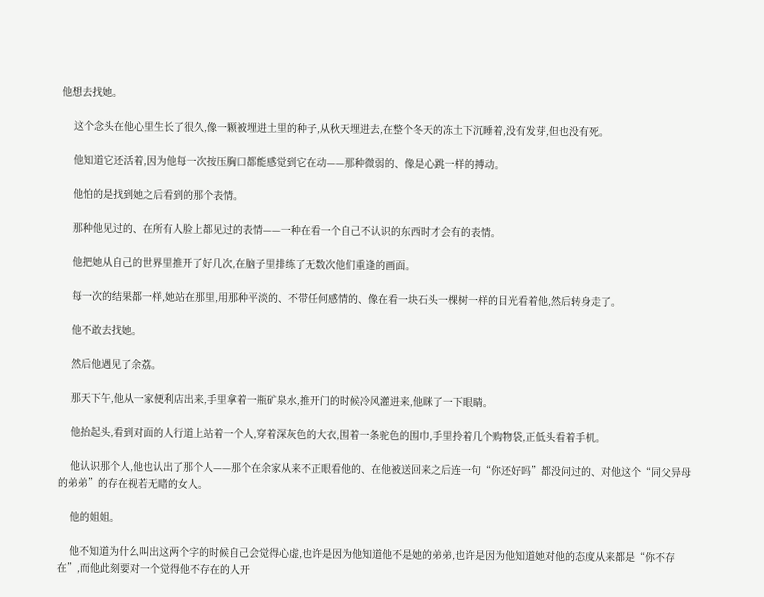他想去找她。

    这个念头在他心里生长了很久,像一颗被埋进土里的种子,从秋天埋进去,在整个冬天的冻土下沉睡着,没有发芽,但也没有死。

    他知道它还活着,因为他每一次按压胸口都能感觉到它在动——那种微弱的、像是心跳一样的搏动。

    他怕的是找到她之后看到的那个表情。

    那种他见过的、在所有人脸上都见过的表情——一种在看一个自己不认识的东西时才会有的表情。

    他把她从自己的世界里推开了好几次,在脑子里排练了无数次他们重逢的画面。

    每一次的结果都一样,她站在那里,用那种平淡的、不带任何感情的、像在看一块石头一棵树一样的目光看着他,然后转身走了。

    他不敢去找她。

    然后他遇见了余荔。

    那天下午,他从一家便利店出来,手里拿着一瓶矿泉水,推开门的时候冷风灌进来,他眯了一下眼睛。

    他抬起头,看到对面的人行道上站着一个人,穿着深灰色的大衣,围着一条驼色的围巾,手里拎着几个购物袋,正低头看着手机。

    他认识那个人,他也认出了那个人——那个在余家从来不正眼看他的、在他被送回来之后连一句“你还好吗”都没问过的、对他这个“同父异母的弟弟”的存在视若无睹的女人。

    他的姐姐。

    他不知道为什么叫出这两个字的时候自己会觉得心虚,也许是因为他知道他不是她的弟弟,也许是因为他知道她对他的态度从来都是“你不存在”,而他此刻要对一个觉得他不存在的人开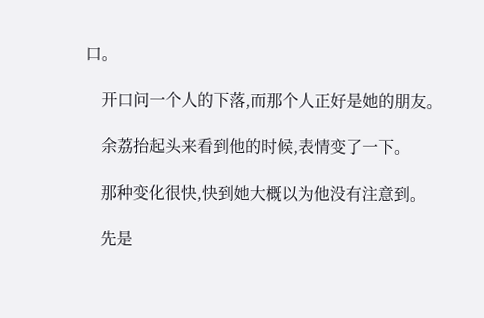口。

    开口问一个人的下落,而那个人正好是她的朋友。

    余荔抬起头来看到他的时候,表情变了一下。

    那种变化很快,快到她大概以为他没有注意到。

    先是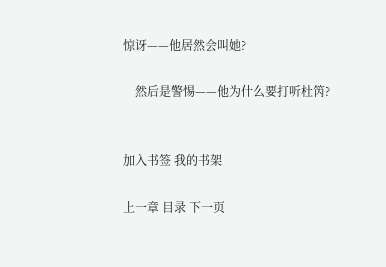惊讶——他居然会叫她?

    然后是警惕——他为什么要打听杜笍?


加入书签 我的书架

上一章 目录 下一页